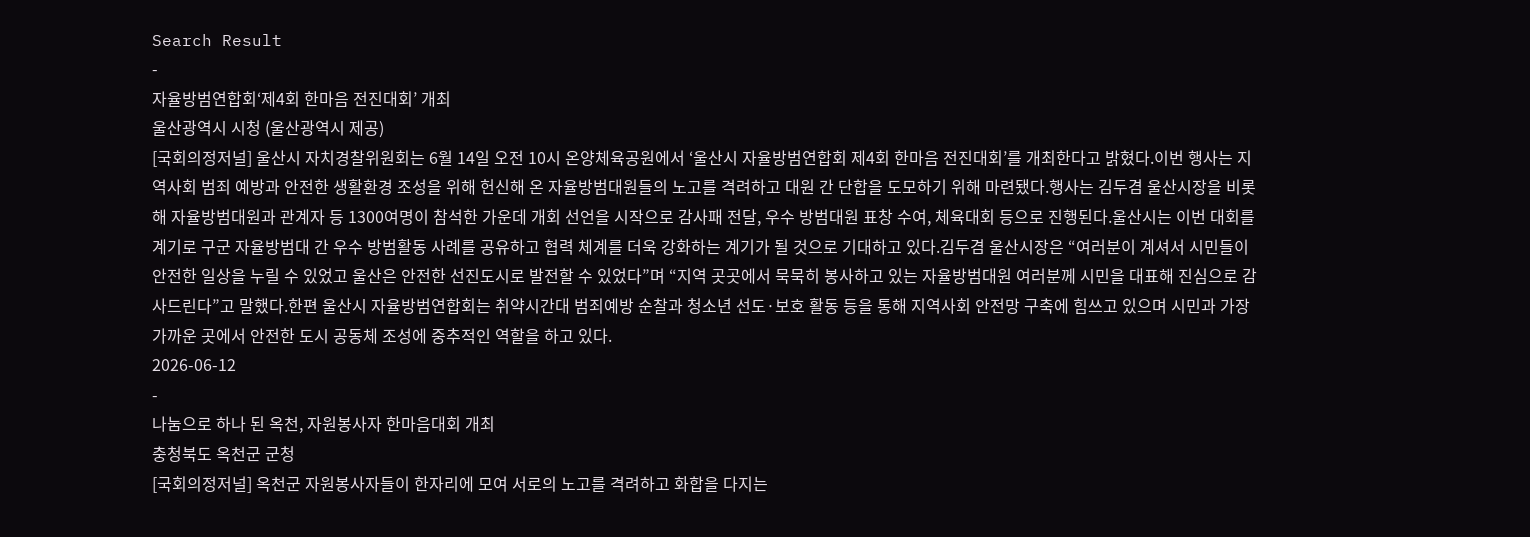Search Result
-
자율방범연합회‘제4회 한마음 전진대회’ 개최
울산광역시 시청 (울산광역시 제공)
[국회의정저널] 울산시 자치경찰위원회는 6월 14일 오전 10시 온양체육공원에서 ‘울산시 자율방범연합회 제4회 한마음 전진대회’를 개최한다고 밝혔다.이번 행사는 지역사회 범죄 예방과 안전한 생활환경 조성을 위해 헌신해 온 자율방범대원들의 노고를 격려하고 대원 간 단합을 도모하기 위해 마련됐다.행사는 김두겸 울산시장을 비롯해 자율방범대원과 관계자 등 1300여명이 참석한 가운데 개회 선언을 시작으로 감사패 전달, 우수 방범대원 표창 수여, 체육대회 등으로 진행된다.울산시는 이번 대회를 계기로 구군 자율방범대 간 우수 방범활동 사례를 공유하고 협력 체계를 더욱 강화하는 계기가 될 것으로 기대하고 있다.김두겸 울산시장은 “여러분이 계셔서 시민들이 안전한 일상을 누릴 수 있었고 울산은 안전한 선진도시로 발전할 수 있었다”며 “지역 곳곳에서 묵묵히 봉사하고 있는 자율방범대원 여러분께 시민을 대표해 진심으로 감사드린다”고 말했다.한편 울산시 자율방범연합회는 취약시간대 범죄예방 순찰과 청소년 선도·보호 활동 등을 통해 지역사회 안전망 구축에 힘쓰고 있으며 시민과 가장 가까운 곳에서 안전한 도시 공동체 조성에 중추적인 역할을 하고 있다.
2026-06-12
-
나눔으로 하나 된 옥천, 자원봉사자 한마음대회 개최
충청북도 옥천군 군청
[국회의정저널] 옥천군 자원봉사자들이 한자리에 모여 서로의 노고를 격려하고 화합을 다지는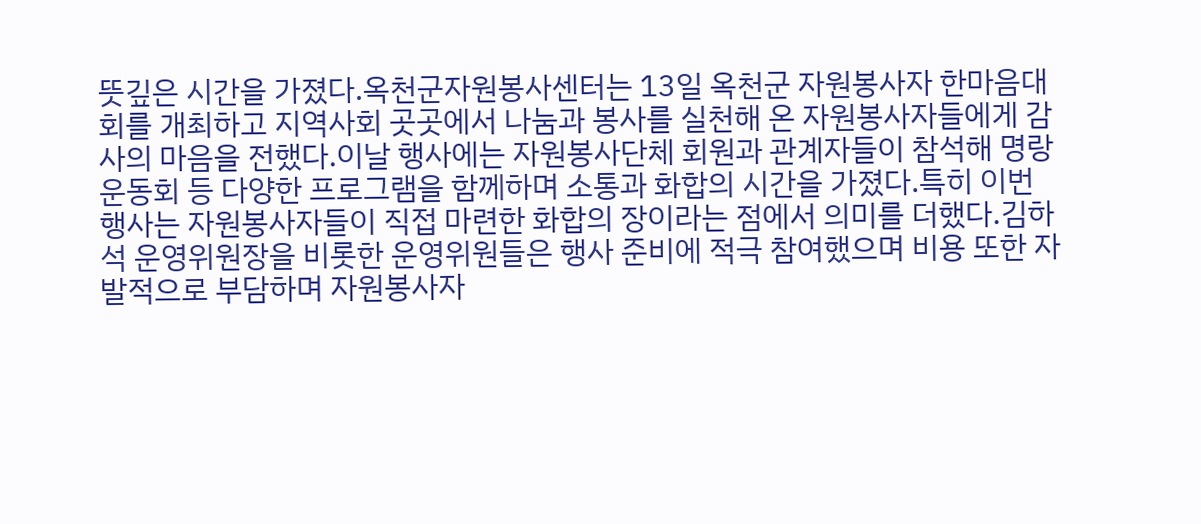뜻깊은 시간을 가졌다.옥천군자원봉사센터는 13일 옥천군 자원봉사자 한마음대회를 개최하고 지역사회 곳곳에서 나눔과 봉사를 실천해 온 자원봉사자들에게 감사의 마음을 전했다.이날 행사에는 자원봉사단체 회원과 관계자들이 참석해 명랑운동회 등 다양한 프로그램을 함께하며 소통과 화합의 시간을 가졌다.특히 이번 행사는 자원봉사자들이 직접 마련한 화합의 장이라는 점에서 의미를 더했다.김하석 운영위원장을 비롯한 운영위원들은 행사 준비에 적극 참여했으며 비용 또한 자발적으로 부담하며 자원봉사자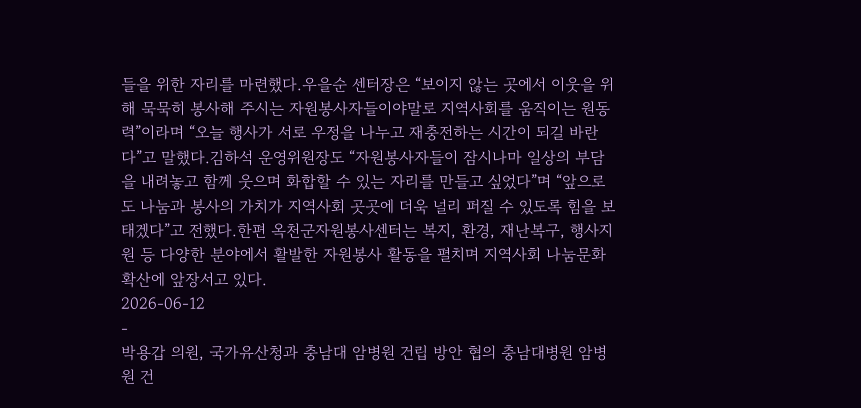들을 위한 자리를 마련했다.우을순 센터장은 “보이지 않는 곳에서 이웃을 위해 묵묵히 봉사해 주시는 자원봉사자들이야말로 지역사회를 움직이는 원동력”이라며 “오늘 행사가 서로 우정을 나누고 재충전하는 시간이 되길 바란다”고 말했다.김하석 운영위원장도 “자원봉사자들이 잠시나마 일상의 부담을 내려놓고 함께 웃으며 화합할 수 있는 자리를 만들고 싶었다”며 “앞으로도 나눔과 봉사의 가치가 지역사회 곳곳에 더욱 널리 퍼질 수 있도록 힘을 보태겠다”고 전했다.한편 옥천군자원봉사센터는 복지, 환경, 재난복구, 행사지원 등 다양한 분야에서 활발한 자원봉사 활동을 펼치며 지역사회 나눔문화 확산에 앞장서고 있다.
2026-06-12
-
박용갑 의원, 국가유산청과 충남대 암병원 건립 방안 협의 충남대병원 암병원 건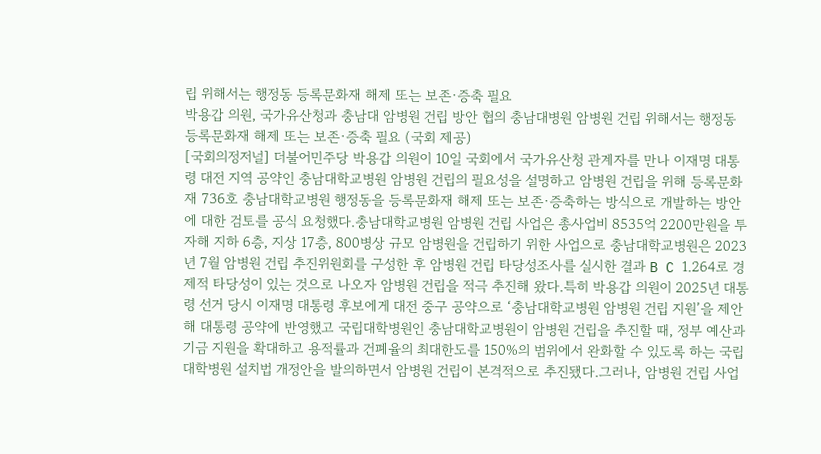립 위해서는 행정동 등록문화재 해제 또는 보존·증축 필요
박용갑 의원, 국가유산청과 충남대 암병원 건립 방안 협의 충남대병원 암병원 건립 위해서는 행정동 등록문화재 해제 또는 보존·증축 필요 (국회 제공)
[국회의정저널] 더불어민주당 박용갑 의원이 10일 국회에서 국가유산청 관계자를 만나 이재명 대통령 대전 지역 공약인 충남대학교병원 암병원 건립의 필요성을 설명하고 암병원 건립을 위해 등록문화재 736호 충남대학교병원 행정동을 등록문화재 해제 또는 보존·증축하는 방식으로 개발하는 방안에 대한 검토를 공식 요청했다.충남대학교병원 암병원 건립 사업은 총사업비 8535억 2200만원을 투자해 지하 6층, 지상 17층, 800병상 규모 암병원을 건립하기 위한 사업으로 충남대학교병원은 2023년 7월 암병원 건립 추진위원회를 구성한 후 암병원 건립 타당성조사를 실시한 결과 B C 1.264로 경제적 타당성이 있는 것으로 나오자 암병원 건립을 적극 추진해 왔다.특히 박용갑 의원이 2025년 대통령 선거 당시 이재명 대통령 후보에게 대전 중구 공약으로 ‘충남대학교병원 암병원 건립 지원’을 제안해 대통령 공약에 반영했고 국립대학병원인 충남대학교병원이 암병원 건립을 추진할 때, 정부 예산과 기금 지원을 확대하고 용적률과 건폐율의 최대한도를 150%의 범위에서 완화할 수 있도록 하는 국립대학병원 설치법 개정안을 발의하면서 암병원 건립이 본격적으로 추진됐다.그러나, 암병원 건립 사업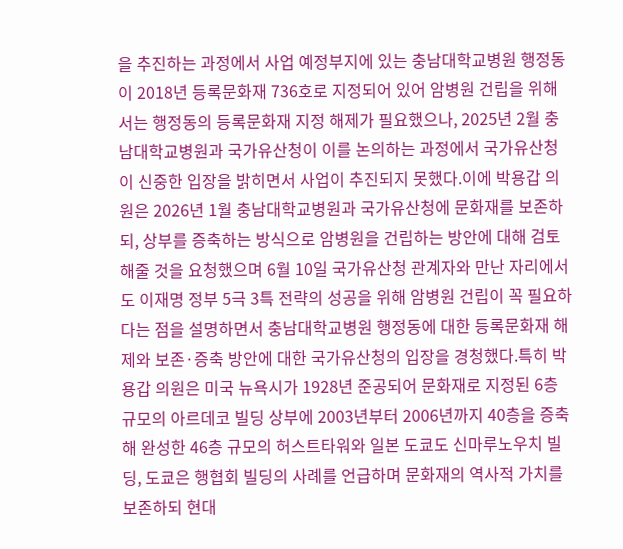을 추진하는 과정에서 사업 예정부지에 있는 충남대학교병원 행정동이 2018년 등록문화재 736호로 지정되어 있어 암병원 건립을 위해 서는 행정동의 등록문화재 지정 해제가 필요했으나, 2025년 2월 충남대학교병원과 국가유산청이 이를 논의하는 과정에서 국가유산청이 신중한 입장을 밝히면서 사업이 추진되지 못했다.이에 박용갑 의원은 2026년 1월 충남대학교병원과 국가유산청에 문화재를 보존하되, 상부를 증축하는 방식으로 암병원을 건립하는 방안에 대해 검토해줄 것을 요청했으며 6월 10일 국가유산청 관계자와 만난 자리에서도 이재명 정부 5극 3특 전략의 성공을 위해 암병원 건립이 꼭 필요하다는 점을 설명하면서 충남대학교병원 행정동에 대한 등록문화재 해제와 보존·증축 방안에 대한 국가유산청의 입장을 경청했다.특히 박용갑 의원은 미국 뉴욕시가 1928년 준공되어 문화재로 지정된 6층 규모의 아르데코 빌딩 상부에 2003년부터 2006년까지 40층을 증축해 완성한 46층 규모의 허스트타워와 일본 도쿄도 신마루노우치 빌딩, 도쿄은 행협회 빌딩의 사례를 언급하며 문화재의 역사적 가치를 보존하되 현대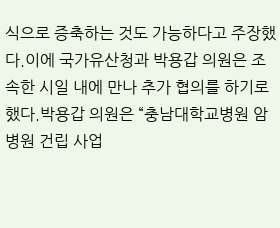식으로 증축하는 것도 가능하다고 주장했다.이에 국가유산청과 박용갑 의원은 조속한 시일 내에 만나 추가 협의를 하기로 했다.박용갑 의원은 “충남대학교병원 암병원 건립 사업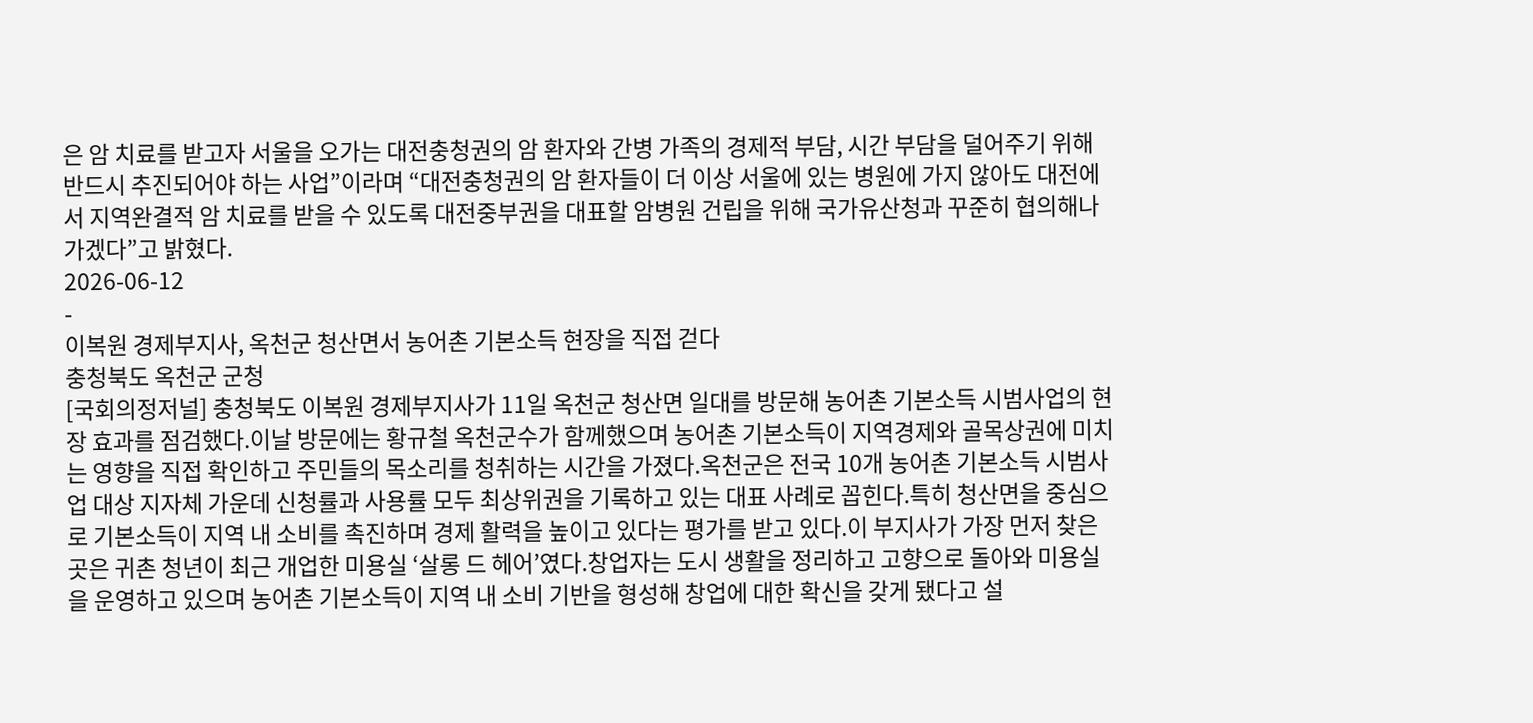은 암 치료를 받고자 서울을 오가는 대전충청권의 암 환자와 간병 가족의 경제적 부담, 시간 부담을 덜어주기 위해 반드시 추진되어야 하는 사업”이라며 “대전충청권의 암 환자들이 더 이상 서울에 있는 병원에 가지 않아도 대전에서 지역완결적 암 치료를 받을 수 있도록 대전중부권을 대표할 암병원 건립을 위해 국가유산청과 꾸준히 협의해나가겠다”고 밝혔다.
2026-06-12
-
이복원 경제부지사, 옥천군 청산면서 농어촌 기본소득 현장을 직접 걷다
충청북도 옥천군 군청
[국회의정저널] 충청북도 이복원 경제부지사가 11일 옥천군 청산면 일대를 방문해 농어촌 기본소득 시범사업의 현장 효과를 점검했다.이날 방문에는 황규철 옥천군수가 함께했으며 농어촌 기본소득이 지역경제와 골목상권에 미치는 영향을 직접 확인하고 주민들의 목소리를 청취하는 시간을 가졌다.옥천군은 전국 10개 농어촌 기본소득 시범사업 대상 지자체 가운데 신청률과 사용률 모두 최상위권을 기록하고 있는 대표 사례로 꼽힌다.특히 청산면을 중심으로 기본소득이 지역 내 소비를 촉진하며 경제 활력을 높이고 있다는 평가를 받고 있다.이 부지사가 가장 먼저 찾은 곳은 귀촌 청년이 최근 개업한 미용실 ‘살롱 드 헤어’였다.창업자는 도시 생활을 정리하고 고향으로 돌아와 미용실을 운영하고 있으며 농어촌 기본소득이 지역 내 소비 기반을 형성해 창업에 대한 확신을 갖게 됐다고 설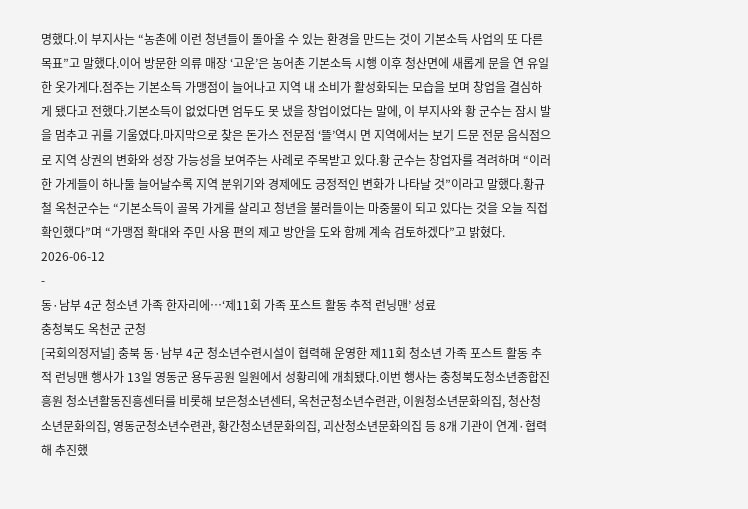명했다.이 부지사는 “농촌에 이런 청년들이 돌아올 수 있는 환경을 만드는 것이 기본소득 사업의 또 다른 목표”고 말했다.이어 방문한 의류 매장 ‘고운’은 농어촌 기본소득 시행 이후 청산면에 새롭게 문을 연 유일한 옷가게다.점주는 기본소득 가맹점이 늘어나고 지역 내 소비가 활성화되는 모습을 보며 창업을 결심하게 됐다고 전했다.기본소득이 없었다면 엄두도 못 냈을 창업이었다는 말에, 이 부지사와 황 군수는 잠시 발을 멈추고 귀를 기울였다.마지막으로 찾은 돈가스 전문점 ‘뜰’역시 면 지역에서는 보기 드문 전문 음식점으로 지역 상권의 변화와 성장 가능성을 보여주는 사례로 주목받고 있다.황 군수는 창업자를 격려하며 “이러한 가게들이 하나둘 늘어날수록 지역 분위기와 경제에도 긍정적인 변화가 나타날 것”이라고 말했다.황규철 옥천군수는 “기본소득이 골목 가게를 살리고 청년을 불러들이는 마중물이 되고 있다는 것을 오늘 직접 확인했다”며 “가맹점 확대와 주민 사용 편의 제고 방안을 도와 함께 계속 검토하겠다”고 밝혔다.
2026-06-12
-
동·남부 4군 청소년 가족 한자리에…‘제11회 가족 포스트 활동 추적 런닝맨’ 성료
충청북도 옥천군 군청
[국회의정저널] 충북 동·남부 4군 청소년수련시설이 협력해 운영한 제11회 청소년 가족 포스트 활동 추적 런닝맨 행사가 13일 영동군 용두공원 일원에서 성황리에 개최됐다.이번 행사는 충청북도청소년종합진흥원 청소년활동진흥센터를 비롯해 보은청소년센터, 옥천군청소년수련관, 이원청소년문화의집, 청산청소년문화의집, 영동군청소년수련관, 황간청소년문화의집, 괴산청소년문화의집 등 8개 기관이 연계·협력해 추진했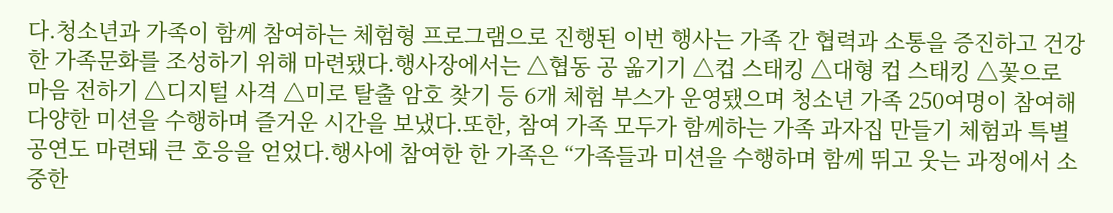다.청소년과 가족이 함께 참여하는 체험형 프로그램으로 진행된 이번 행사는 가족 간 협력과 소통을 증진하고 건강한 가족문화를 조성하기 위해 마련됐다.행사장에서는 △협동 공 옮기기 △컵 스태킹 △대형 컵 스태킹 △꽃으로 마음 전하기 △디지털 사격 △미로 탈출 암호 찾기 등 6개 체험 부스가 운영됐으며 청소년 가족 250여명이 참여해 다양한 미션을 수행하며 즐거운 시간을 보냈다.또한, 참여 가족 모두가 함께하는 가족 과자집 만들기 체험과 특별공연도 마련돼 큰 호응을 얻었다.행사에 참여한 한 가족은 “가족들과 미션을 수행하며 함께 뛰고 웃는 과정에서 소중한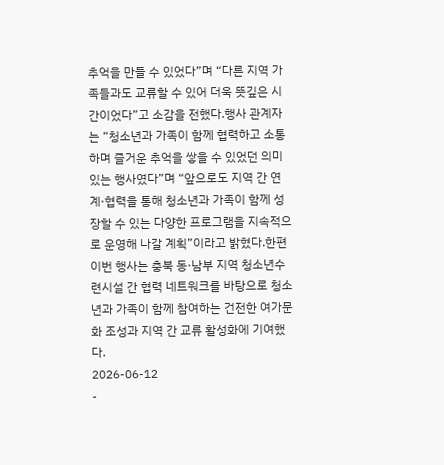추억을 만들 수 있었다”며 “다른 지역 가족들과도 교류할 수 있어 더욱 뜻깊은 시간이었다”고 소감을 전했다.행사 관계자는 “청소년과 가족이 함께 협력하고 소통하며 즐거운 추억을 쌓을 수 있었던 의미 있는 행사였다”며 “앞으로도 지역 간 연계·협력을 통해 청소년과 가족이 함께 성장할 수 있는 다양한 프로그램을 지속적으로 운영해 나갈 계획”이라고 밝혔다.한편 이번 행사는 충북 동·남부 지역 청소년수련시설 간 협력 네트워크를 바탕으로 청소년과 가족이 함께 참여하는 건전한 여가문화 조성과 지역 간 교류 활성화에 기여했다.
2026-06-12
-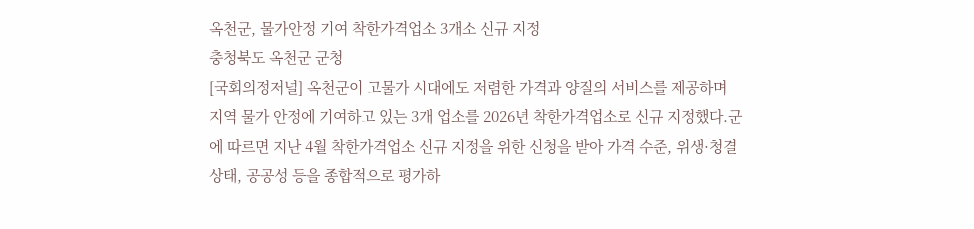옥천군, 물가안정 기여 착한가격업소 3개소 신규 지정
충청북도 옥천군 군청
[국회의정저널] 옥천군이 고물가 시대에도 저렴한 가격과 양질의 서비스를 제공하며 지역 물가 안정에 기여하고 있는 3개 업소를 2026년 착한가격업소로 신규 지정했다.군에 따르면 지난 4월 착한가격업소 신규 지정을 위한 신청을 받아 가격 수준, 위생·청결 상태, 공공성 등을 종합적으로 평가하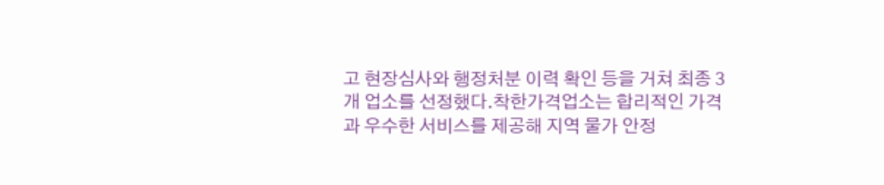고 현장심사와 행정처분 이력 확인 등을 거쳐 최종 3개 업소를 선정했다.착한가격업소는 합리적인 가격과 우수한 서비스를 제공해 지역 물가 안정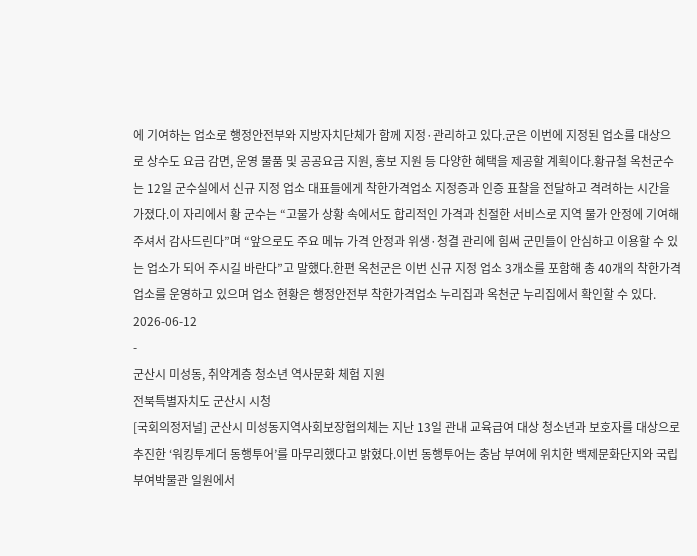에 기여하는 업소로 행정안전부와 지방자치단체가 함께 지정·관리하고 있다.군은 이번에 지정된 업소를 대상으로 상수도 요금 감면, 운영 물품 및 공공요금 지원, 홍보 지원 등 다양한 혜택을 제공할 계획이다.황규철 옥천군수는 12일 군수실에서 신규 지정 업소 대표들에게 착한가격업소 지정증과 인증 표찰을 전달하고 격려하는 시간을 가졌다.이 자리에서 황 군수는 “고물가 상황 속에서도 합리적인 가격과 친절한 서비스로 지역 물가 안정에 기여해 주셔서 감사드린다”며 “앞으로도 주요 메뉴 가격 안정과 위생·청결 관리에 힘써 군민들이 안심하고 이용할 수 있는 업소가 되어 주시길 바란다”고 말했다.한편 옥천군은 이번 신규 지정 업소 3개소를 포함해 총 40개의 착한가격업소를 운영하고 있으며 업소 현황은 행정안전부 착한가격업소 누리집과 옥천군 누리집에서 확인할 수 있다.
2026-06-12
-
군산시 미성동, 취약계층 청소년 역사문화 체험 지원
전북특별자치도 군산시 시청
[국회의정저널] 군산시 미성동지역사회보장협의체는 지난 13일 관내 교육급여 대상 청소년과 보호자를 대상으로 추진한 ‘워킹투게더 동행투어’를 마무리했다고 밝혔다.이번 동행투어는 충남 부여에 위치한 백제문화단지와 국립부여박물관 일원에서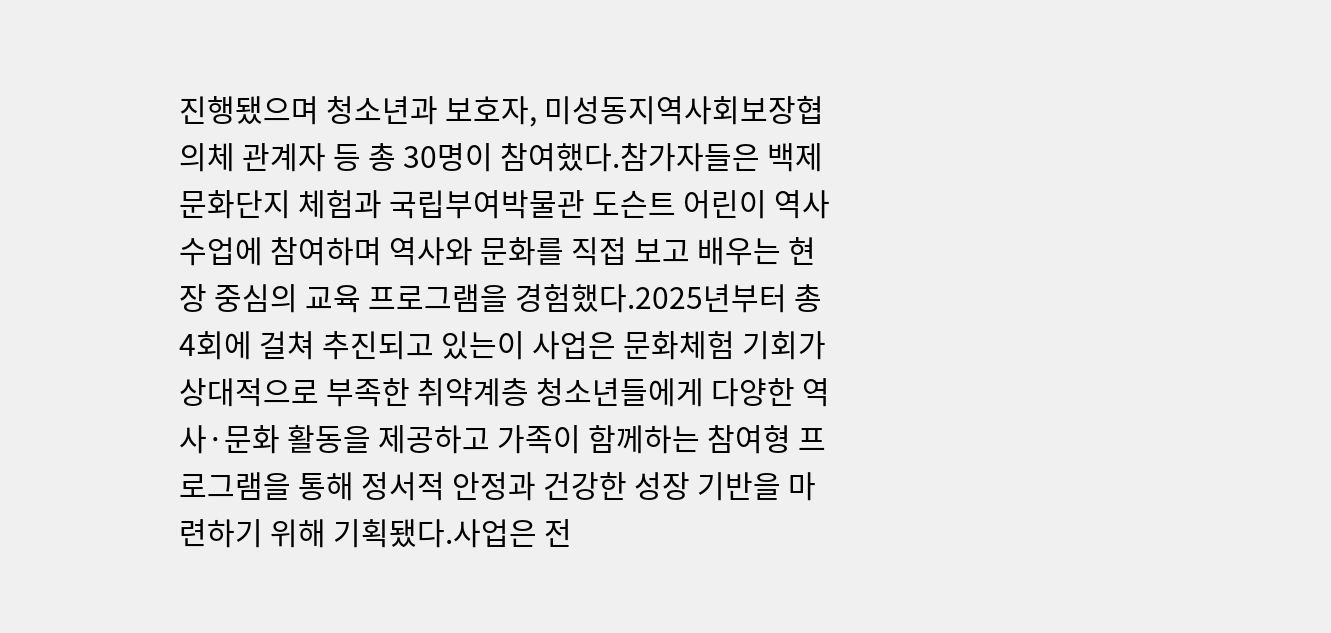진행됐으며 청소년과 보호자, 미성동지역사회보장협의체 관계자 등 총 30명이 참여했다.참가자들은 백제문화단지 체험과 국립부여박물관 도슨트 어린이 역사수업에 참여하며 역사와 문화를 직접 보고 배우는 현장 중심의 교육 프로그램을 경험했다.2025년부터 총 4회에 걸쳐 추진되고 있는이 사업은 문화체험 기회가 상대적으로 부족한 취약계층 청소년들에게 다양한 역사·문화 활동을 제공하고 가족이 함께하는 참여형 프로그램을 통해 정서적 안정과 건강한 성장 기반을 마련하기 위해 기획됐다.사업은 전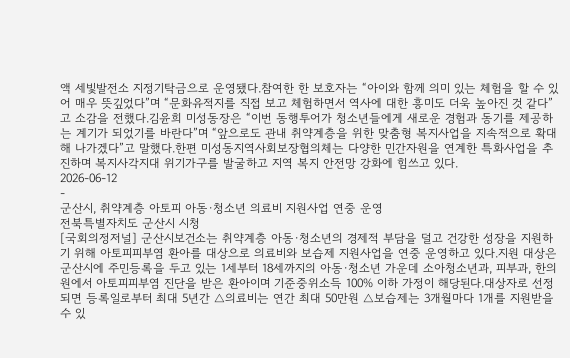액 세빛발전소 지정기탁금으로 운영됐다.참여한 한 보호자는 “아이와 함께 의미 있는 체험을 할 수 있어 매우 뜻깊었다”며 “문화유적지를 직접 보고 체험하면서 역사에 대한 흥미도 더욱 높아진 것 같다”고 소감을 전했다.김윤희 미성동장은 “이번 동행투어가 청소년들에게 새로운 경험과 동기를 제공하는 계기가 되었기를 바란다”며 “앞으로도 관내 취약계층을 위한 맞춤형 복지사업을 지속적으로 확대해 나가겠다”고 말했다.한편 미성동지역사회보장협의체는 다양한 민간자원을 연계한 특화사업을 추진하며 복지사각지대 위기가구를 발굴하고 지역 복지 안전망 강화에 힘쓰고 있다.
2026-06-12
-
군산시, 취약계층 아토피 아동·청소년 의료비 지원사업 연중 운영
전북특별자치도 군산시 시청
[국회의정저널] 군산시보건소는 취약계층 아동·청소년의 경제적 부담을 덜고 건강한 성장을 지원하기 위해 아토피피부염 환아를 대상으로 의료비와 보습제 지원사업을 연중 운영하고 있다.지원 대상은 군산시에 주민등록을 두고 있는 1세부터 18세까지의 아동·청소년 가운데 소아청소년과, 피부과, 한의원에서 아토피피부염 진단을 받은 환아이며 기준중위소득 100% 이하 가정이 해당된다.대상자로 선정되면 등록일로부터 최대 5년간 △의료비는 연간 최대 50만원 △보습제는 3개월마다 1개를 지원받을 수 있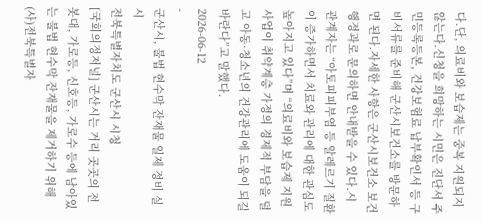다.단, 의료비와 보습제는 중복 지원되지 않는다.신청을 희망하는 시민은 진단서 주민등록등본, 건강보험료 납부확인서 등 구비서류를 준비해 군산시보건소를 방문하면 된다.자세한 사항은 군산시보건소 보건행정과로 문의하면 안내받을 수 있다.시 관계자는 “아토피피부염 등 알레르기 질환이 증가하면서 치료와 관리에 대한 관심도 높아지고 있다”며 “의료비와 보습제 지원사업이 취약계층 가정의 경제적 부담을 덜고 아동·청소년의 건강관리에 도움이 되길 바란다”고 말했다.
2026-06-12
-
군산시, 불법 현수막 잔재물 일제 정비 실시
전북특별자치도 군산시 시청
[국회의정저널] 군산시는 거리 곳곳의 전봇대, 가로등, 신호등, 가로수 등에 남아있는 불법 현수막 잔재물을 제거하기 위해 (사)전북특별자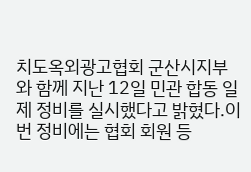치도옥외광고협회 군산시지부와 함께 지난 12일 민관 합동 일제 정비를 실시했다고 밝혔다.이번 정비에는 협회 회원 등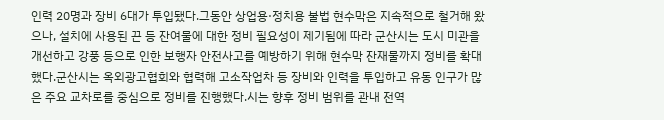인력 20명과 장비 6대가 투입됐다.그동안 상업용·정치용 불법 현수막은 지속적으로 철거해 왔으나, 설치에 사용된 끈 등 잔여물에 대한 정비 필요성이 제기됨에 따라 군산시는 도시 미관을 개선하고 강풍 등으로 인한 보행자 안전사고를 예방하기 위해 현수막 잔재물까지 정비를 확대했다.군산시는 옥외광고협회와 협력해 고소작업차 등 장비와 인력을 투입하고 유동 인구가 많은 주요 교차로를 중심으로 정비를 진행했다.시는 향후 정비 범위를 관내 전역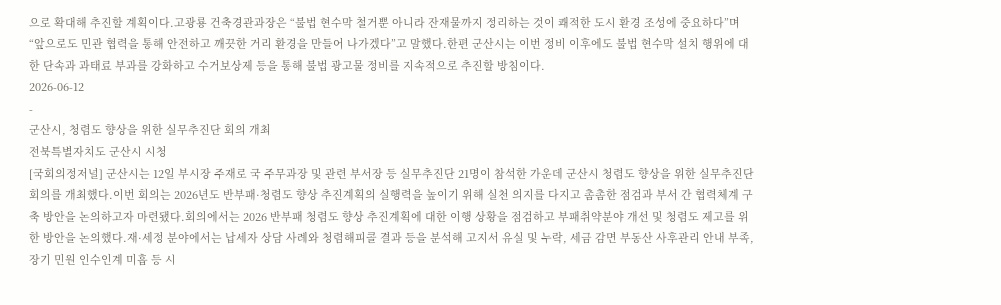으로 확대해 추진할 계획이다.고광룡 건축경관과장은 “불법 현수막 철거뿐 아니라 잔재물까지 정리하는 것이 쾌적한 도시 환경 조성에 중요하다”며 “앞으로도 민관 협력을 통해 안전하고 깨끗한 거리 환경을 만들어 나가겠다”고 말했다.한편 군산시는 이번 정비 이후에도 불법 현수막 설치 행위에 대한 단속과 과태료 부과를 강화하고 수거보상제 등을 통해 불법 광고물 정비를 지속적으로 추진할 방침이다.
2026-06-12
-
군산시, 청렴도 향상을 위한 실무추진단 회의 개최
전북특별자치도 군산시 시청
[국회의정저널] 군산시는 12일 부시장 주재로 국 주무과장 및 관련 부서장 등 실무추진단 21명이 참석한 가운데 군산시 청렴도 향상을 위한 실무추진단 회의를 개최했다.이번 회의는 2026년도 반부패·청렴도 향상 추진계획의 실행력을 높이기 위해 실천 의지를 다지고 촘촘한 점검과 부서 간 협력체계 구축 방안을 논의하고자 마련됐다.회의에서는 2026 반부패 청렴도 향상 추진계획에 대한 이행 상황을 점검하고 부패취약분야 개선 및 청렴도 제고를 위한 방안을 논의했다.재·세정 분야에서는 납세자 상담 사례와 청렴해피콜 결과 등을 분석해 고지서 유실 및 누락, 세금 감면 부동산 사후관리 안내 부족, 장기 민원 인수인계 미흡 등 시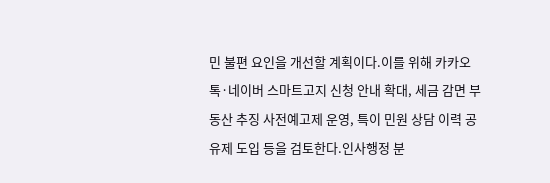민 불편 요인을 개선할 계획이다.이를 위해 카카오톡·네이버 스마트고지 신청 안내 확대, 세금 감면 부동산 추징 사전예고제 운영, 특이 민원 상담 이력 공유제 도입 등을 검토한다.인사행정 분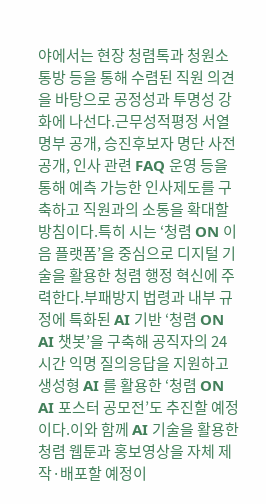야에서는 현장 청렴톡과 청원소통방 등을 통해 수렴된 직원 의견을 바탕으로 공정성과 투명성 강화에 나선다.근무성적평정 서열명부 공개, 승진후보자 명단 사전 공개, 인사 관련 FAQ 운영 등을 통해 예측 가능한 인사제도를 구축하고 직원과의 소통을 확대할 방침이다.특히 시는 ‘청렴 ON 이음 플랫폼’을 중심으로 디지털 기술을 활용한 청렴 행정 혁신에 주력한다.부패방지 법령과 내부 규정에 특화된 AI 기반 ‘청렴 ON AI 챗봇’을 구축해 공직자의 24시간 익명 질의응답을 지원하고 생성형 AI 를 활용한 ‘청렴 ON AI 포스터 공모전’도 추진할 예정이다.이와 함께 AI 기술을 활용한 청렴 웹툰과 홍보영상을 자체 제작·배포할 예정이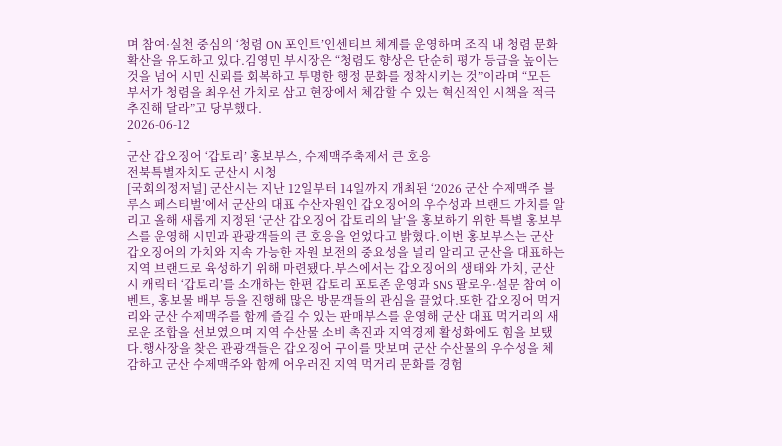며 참여·실천 중심의 ‘청렴 ON 포인트’인센티브 체계를 운영하며 조직 내 청렴 문화 확산을 유도하고 있다.김영민 부시장은 “청렴도 향상은 단순히 평가 등급을 높이는 것을 넘어 시민 신뢰를 회복하고 투명한 행정 문화를 정착시키는 것”이라며 “모든 부서가 청렴을 최우선 가치로 삼고 현장에서 체감할 수 있는 혁신적인 시책을 적극 추진해 달라”고 당부했다.
2026-06-12
-
군산 갑오징어 ‘갑토리’ 홍보부스, 수제맥주축제서 큰 호응
전북특별자치도 군산시 시청
[국회의정저널] 군산시는 지난 12일부터 14일까지 개최된 ‘2026 군산 수제맥주 블루스 페스티벌’에서 군산의 대표 수산자원인 갑오징어의 우수성과 브랜드 가치를 알리고 올해 새롭게 지정된 ‘군산 갑오징어 갑토리의 날’을 홍보하기 위한 특별 홍보부스를 운영해 시민과 관광객들의 큰 호응을 얻었다고 밝혔다.이번 홍보부스는 군산 갑오징어의 가치와 지속 가능한 자원 보전의 중요성을 널리 알리고 군산을 대표하는 지역 브랜드로 육성하기 위해 마련됐다.부스에서는 갑오징어의 생태와 가치, 군산시 캐릭터 ‘갑토리’를 소개하는 한편 갑토리 포토존 운영과 SNS 팔로우·설문 참여 이벤트, 홍보물 배부 등을 진행해 많은 방문객들의 관심을 끌었다.또한 갑오징어 먹거리와 군산 수제맥주를 함께 즐길 수 있는 판매부스를 운영해 군산 대표 먹거리의 새로운 조합을 선보였으며 지역 수산물 소비 촉진과 지역경제 활성화에도 힘을 보탰다.행사장을 찾은 관광객들은 갑오징어 구이를 맛보며 군산 수산물의 우수성을 체감하고 군산 수제맥주와 함께 어우러진 지역 먹거리 문화를 경험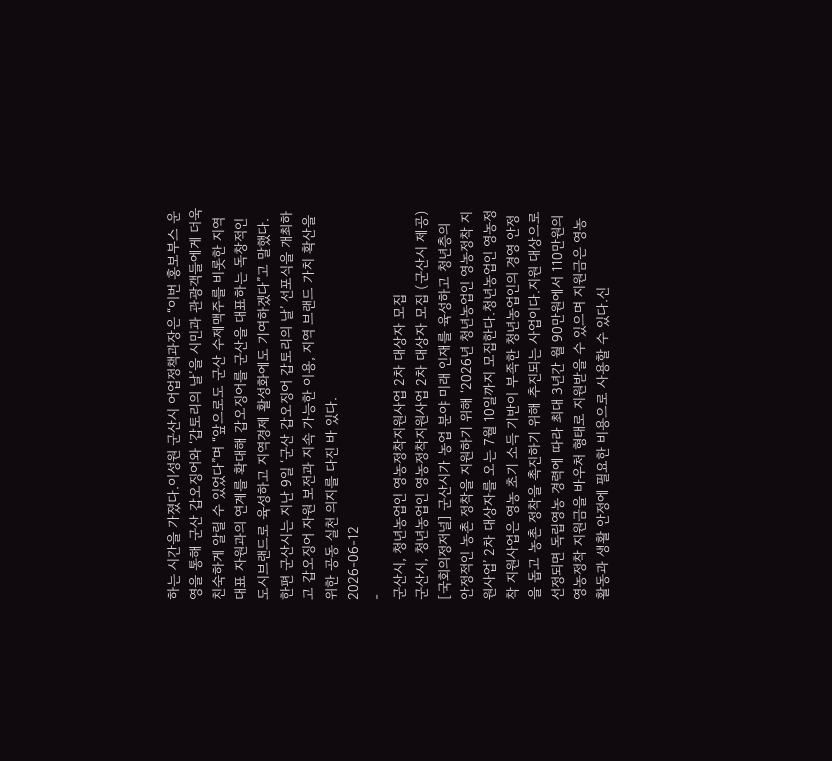하는 시간을 가졌다.이성원 군산시 어업정책과장은 “이번 홍보부스 운영을 통해 군산 갑오징어와 ‘갑토리의 날’을 시민과 관광객들에게 더욱 친숙하게 알릴 수 있었다”며 “앞으로도 군산 수제맥주를 비롯한 지역 대표 자원과의 연계를 확대해 갑오징어를 군산을 대표하는 독창적인 도시브랜드로 육성하고 지역경제 활성화에도 기여하겠다”고 말했다.한편 군산시는 지난 9일 ‘군산 갑오징어 갑토리의 날’ 선포식을 개최하고 갑오징어 자원 보전과 지속 가능한 이용, 지역 브랜드 가치 확산을 위한 공동 실천 의지를 다진 바 있다.
2026-06-12
-
군산시, 청년농업인 영농정착지원사업 2차 대상자 모집
군산시, 청년농업인 영농정착지원사업 2차 대상자 모집 (군산시 제공)
[국회의정저널] 군산시가 농업 분야 미래 인재를 육성하고 청년층의 안정적인 농촌 정착을 지원하기 위해 ‘2026년 청년농업인 영농정착 지원사업’ 2차 대상자를 오는 7월 10일까지 모집한다.청년농업인 영농정착 지원사업은 영농 초기 소득 기반이 부족한 청년농업인의 경영 안정을 돕고 농촌 정착을 촉진하기 위해 추진되는 사업이다.지원 대상으로 선정되면 독립영농 경력에 따라 최대 3년간 월 90만원에서 110만원의 영농정착 지원금을 바우처 형태로 지원받을 수 있으며 지원금은 영농활동과 생활 안정에 필요한 비용으로 사용할 수 있다.신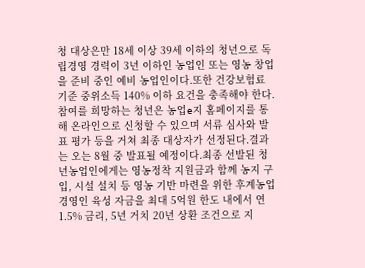청 대상은만 18세 이상 39세 이하의 청년으로 독립경영 경력이 3년 이하인 농업인 또는 영농 창업을 준비 중인 예비 농업인이다.또한 건강보험료 기준 중위소득 140% 이하 요건을 충족해야 한다.참여를 희망하는 청년은 농업e지 홈페이지를 통해 온라인으로 신청할 수 있으며 서류 심사와 발표 평가 등을 거쳐 최종 대상자가 선정된다.결과는 오는 8월 중 발표될 예정이다.최종 선발된 청년농업인에게는 영농정착 지원금과 함께 농지 구입, 시설 설치 등 영농 기반 마련을 위한 후계농업경영인 육성 자금을 최대 5억원 한도 내에서 연 1.5% 금리, 5년 거치 20년 상환 조건으로 지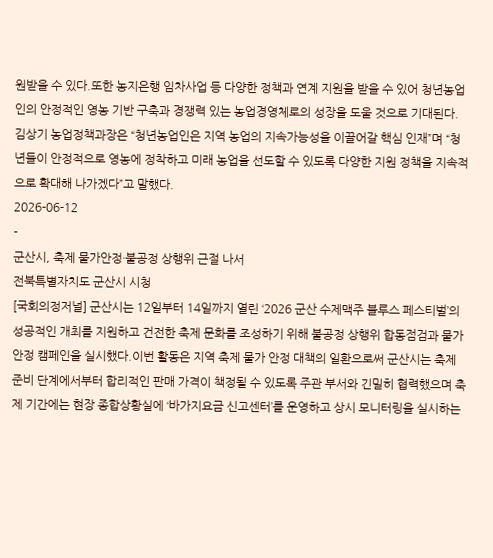원받을 수 있다.또한 농지은행 임차사업 등 다양한 정책과 연계 지원을 받을 수 있어 청년농업인의 안정적인 영농 기반 구축과 경쟁력 있는 농업경영체로의 성장을 도울 것으로 기대된다.김상기 농업정책과장은 “청년농업인은 지역 농업의 지속가능성을 이끌어갈 핵심 인재”며 “청년들이 안정적으로 영농에 정착하고 미래 농업을 선도할 수 있도록 다양한 지원 정책을 지속적으로 확대해 나가겠다”고 말했다.
2026-06-12
-
군산시, 축제 물가안정·불공정 상행위 근절 나서
전북특별자치도 군산시 시청
[국회의정저널] 군산시는 12일부터 14일까지 열린 ‘2026 군산 수제맥주 블루스 페스티벌’의 성공적인 개최를 지원하고 건전한 축제 문화를 조성하기 위해 불공정 상행위 합동점검과 물가안정 캠페인을 실시했다.이번 활동은 지역 축제 물가 안정 대책의 일환으로써 군산시는 축제 준비 단계에서부터 합리적인 판매 가격이 책정될 수 있도록 주관 부서와 긴밀히 협력했으며 축제 기간에는 현장 종합상황실에 ‘바가지요금 신고센터’를 운영하고 상시 모니터링을 실시하는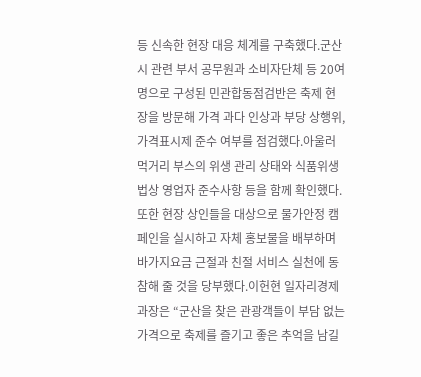등 신속한 현장 대응 체계를 구축했다.군산시 관련 부서 공무원과 소비자단체 등 20여명으로 구성된 민관합동점검반은 축제 현장을 방문해 가격 과다 인상과 부당 상행위, 가격표시제 준수 여부를 점검했다.아울러 먹거리 부스의 위생 관리 상태와 식품위생법상 영업자 준수사항 등을 함께 확인했다.또한 현장 상인들을 대상으로 물가안정 캠페인을 실시하고 자체 홍보물을 배부하며 바가지요금 근절과 친절 서비스 실천에 동참해 줄 것을 당부했다.이헌현 일자리경제과장은 “군산을 찾은 관광객들이 부담 없는 가격으로 축제를 즐기고 좋은 추억을 남길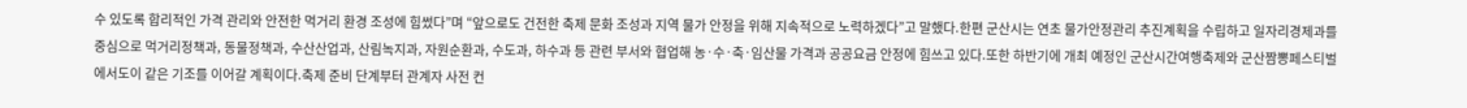수 있도록 합리적인 가격 관리와 안전한 먹거리 환경 조성에 힘썼다”며 “앞으로도 건전한 축제 문화 조성과 지역 물가 안정을 위해 지속적으로 노력하겠다”고 말했다.한편 군산시는 연초 물가안정관리 추진계획을 수립하고 일자리경제과를 중심으로 먹거리정책과, 동물정책과, 수산산업과, 산림녹지과, 자원순환과, 수도과, 하수과 등 관련 부서와 협업해 농·수·축·임산물 가격과 공공요금 안정에 힘쓰고 있다.또한 하반기에 개최 예정인 군산시간여행축제와 군산짬뽕페스티벌에서도이 같은 기조를 이어갈 계획이다.축제 준비 단계부터 관계자 사전 컨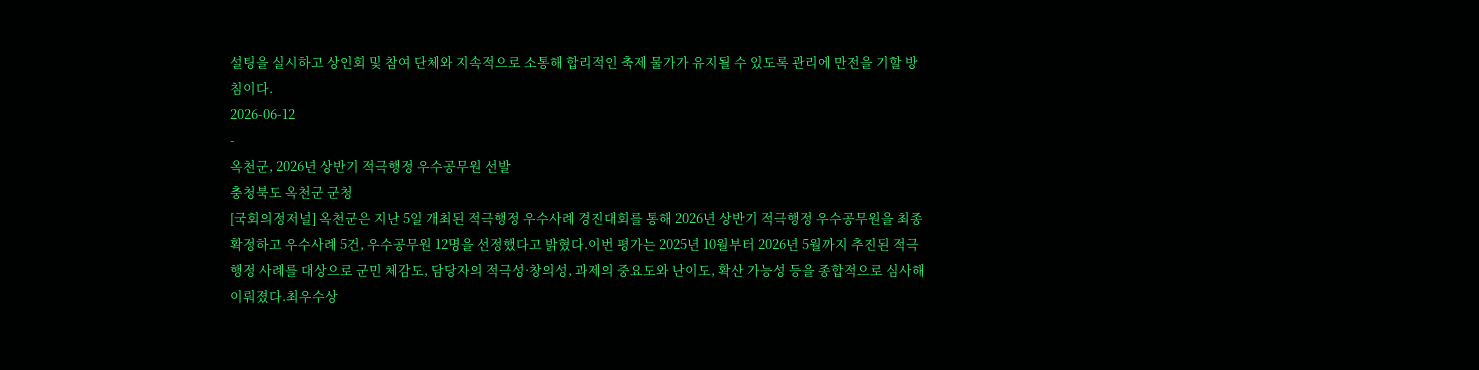설팅을 실시하고 상인회 및 참여 단체와 지속적으로 소통해 합리적인 축제 물가가 유지될 수 있도록 관리에 만전을 기할 방침이다.
2026-06-12
-
옥천군, 2026년 상반기 적극행정 우수공무원 선발
충청북도 옥천군 군청
[국회의정저널] 옥천군은 지난 5일 개최된 적극행정 우수사례 경진대회를 통해 2026년 상반기 적극행정 우수공무원을 최종 확정하고 우수사례 5건, 우수공무원 12명을 선정했다고 밝혔다.이번 평가는 2025년 10월부터 2026년 5월까지 추진된 적극행정 사례를 대상으로 군민 체감도, 담당자의 적극성·창의성, 과제의 중요도와 난이도, 확산 가능성 등을 종합적으로 심사해 이뤄졌다.최우수상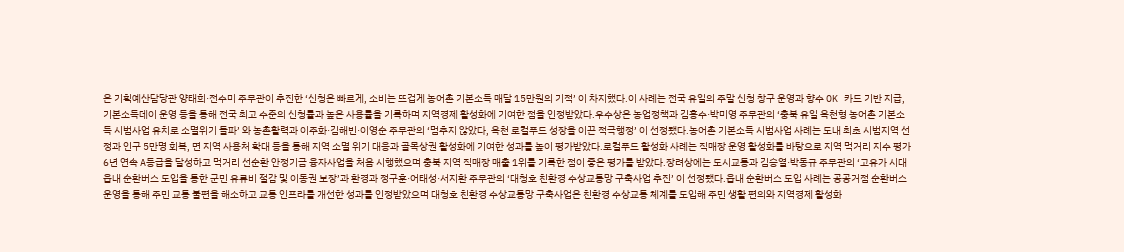은 기획예산담당관 양태희·전수미 주무관이 추진한 ‘신청은 빠르게, 소비는 뜨겁게 농어촌 기본소득 매달 15만원의 기적’ 이 차지했다.이 사례는 전국 유일의 주말 신청 창구 운영과 향수 OK 카드 기반 지급, 기본소득데이 운영 등을 통해 전국 최고 수준의 신청률과 높은 사용률을 기록하며 지역경제 활성화에 기여한 점을 인정받았다.우수상은 농업정책과 김흥수·박미영 주무관의 ‘충북 유일 옥천형 농어촌 기본소득 시범사업 유치로 소멸위기 돌파’ 와 농촌활력과 이주화·김해빈·이영순 주무관의 ‘멈추지 않았다, 옥천 로컬푸드 성장을 이끈 적극행정’ 이 선정됐다.농어촌 기본소득 시범사업 사례는 도내 최초 시범지역 선정과 인구 5만명 회복, 면 지역 사용처 확대 등을 통해 지역 소멸 위기 대응과 골목상권 활성화에 기여한 성과를 높이 평가받았다.로컬푸드 활성화 사례는 직매장 운영 활성화를 바탕으로 지역 먹거리 지수 평가 6년 연속 A등급을 달성하고 먹거리 선순환 안정기금 융자사업을 처음 시행했으며 충북 지역 직매장 매출 1위를 기록한 점이 좋은 평가를 받았다.장려상에는 도시교통과 김승열·박동규 주무관의 ‘고유가 시대 읍내 순환버스 도입을 통한 군민 유류비 절감 및 이동권 보장’과 환경과 정구훈·어태성·서지환 주무관의 ‘대청호 친환경 수상교통망 구축사업 추진’ 이 선정됐다.읍내 순환버스 도입 사례는 공공거점 순환버스 운영을 통해 주민 교통 불편을 해소하고 교통 인프라를 개선한 성과를 인정받았으며 대청호 친환경 수상교통망 구축사업은 친환경 수상교통 체계를 도입해 주민 생활 편의와 지역경제 활성화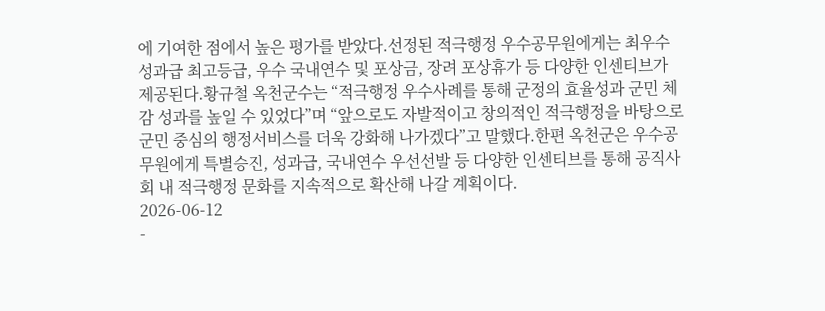에 기여한 점에서 높은 평가를 받았다.선정된 적극행정 우수공무원에게는 최우수 성과급 최고등급, 우수 국내연수 및 포상금, 장려 포상휴가 등 다양한 인센티브가 제공된다.황규철 옥천군수는 “적극행정 우수사례를 통해 군정의 효율성과 군민 체감 성과를 높일 수 있었다”며 “앞으로도 자발적이고 창의적인 적극행정을 바탕으로 군민 중심의 행정서비스를 더욱 강화해 나가겠다”고 말했다.한편 옥천군은 우수공무원에게 특별승진, 성과급, 국내연수 우선선발 등 다양한 인센티브를 통해 공직사회 내 적극행정 문화를 지속적으로 확산해 나갈 계획이다.
2026-06-12
-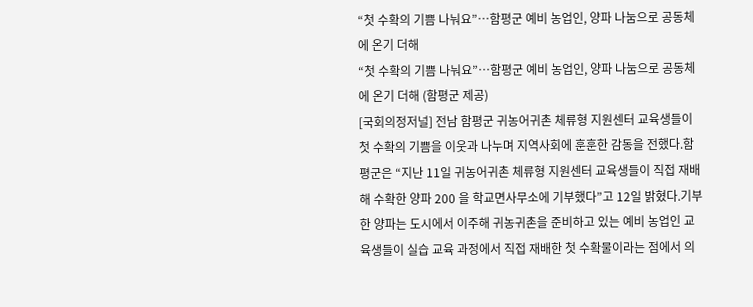“첫 수확의 기쁨 나눠요”…함평군 예비 농업인, 양파 나눔으로 공동체에 온기 더해
“첫 수확의 기쁨 나눠요”…함평군 예비 농업인, 양파 나눔으로 공동체에 온기 더해 (함평군 제공)
[국회의정저널] 전남 함평군 귀농어귀촌 체류형 지원센터 교육생들이 첫 수확의 기쁨을 이웃과 나누며 지역사회에 훈훈한 감동을 전했다.함평군은 “지난 11일 귀농어귀촌 체류형 지원센터 교육생들이 직접 재배해 수확한 양파 200 을 학교면사무소에 기부했다”고 12일 밝혔다.기부한 양파는 도시에서 이주해 귀농귀촌을 준비하고 있는 예비 농업인 교육생들이 실습 교육 과정에서 직접 재배한 첫 수확물이라는 점에서 의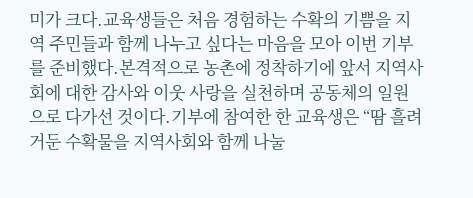미가 크다.교육생들은 처음 경험하는 수확의 기쁨을 지역 주민들과 함께 나누고 싶다는 마음을 모아 이번 기부를 준비했다.본격적으로 농촌에 정착하기에 앞서 지역사회에 대한 감사와 이웃 사랑을 실천하며 공동체의 일원으로 다가선 것이다.기부에 참여한 한 교육생은 “땀 흘려 거둔 수확물을 지역사회와 함께 나눌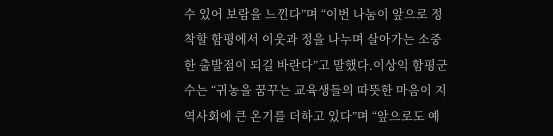수 있어 보람을 느낀다”며 “이번 나눔이 앞으로 정착할 함평에서 이웃과 정을 나누며 살아가는 소중한 출발점이 되길 바란다”고 말했다.이상익 함평군수는 “귀농을 꿈꾸는 교육생들의 따뜻한 마음이 지역사회에 큰 온기를 더하고 있다”며 “앞으로도 예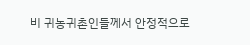비 귀농귀촌인들께서 안정적으로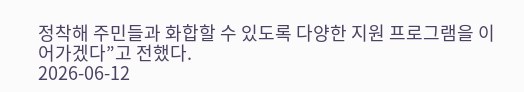정착해 주민들과 화합할 수 있도록 다양한 지원 프로그램을 이어가겠다”고 전했다.
2026-06-12